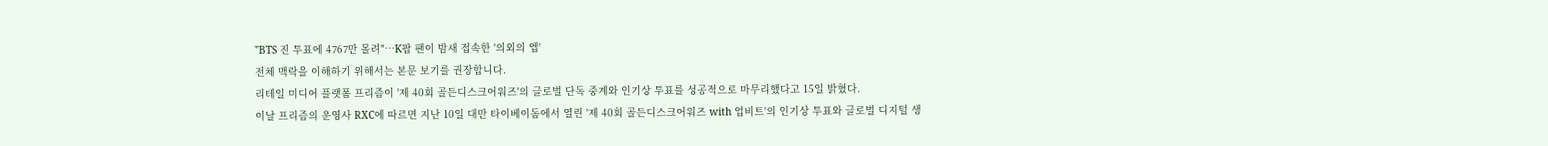"BTS 진 투표에 4767만 몰려"…K팝 팬이 밤새 접속한 '의외의 앱'
전체 맥락을 이해하기 위해서는 본문 보기를 권장합니다.
리테일 미디어 플랫폼 프리즘이 '제 40회 골든디스크어워즈'의 글로벌 단독 중계와 인기상 투표를 성공적으로 마무리했다고 15일 밝혔다.
이날 프리즘의 운영사 RXC에 따르면 지난 10일 대만 타이베이돔에서 열린 '제 40회 골든디스크어워즈 with 업비트'의 인기상 투표와 글로벌 디지털 생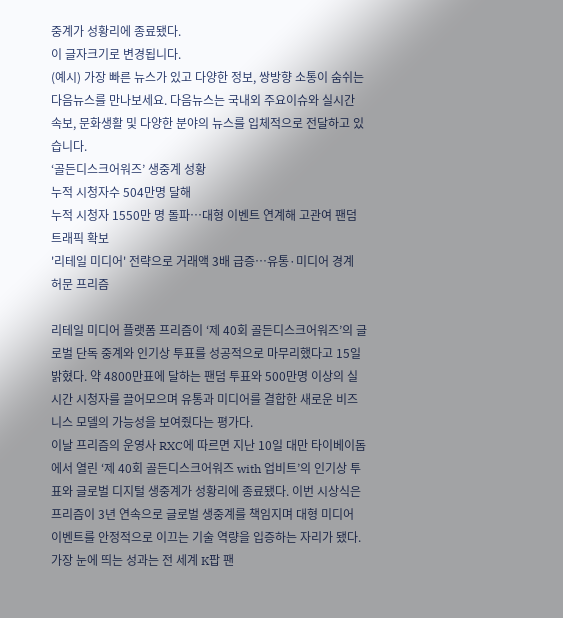중계가 성황리에 종료됐다.
이 글자크기로 변경됩니다.
(예시) 가장 빠른 뉴스가 있고 다양한 정보, 쌍방향 소통이 숨쉬는 다음뉴스를 만나보세요. 다음뉴스는 국내외 주요이슈와 실시간 속보, 문화생활 및 다양한 분야의 뉴스를 입체적으로 전달하고 있습니다.
‘골든디스크어워즈’ 생중계 성황
누적 시청자수 504만명 달해
누적 시청자 1550만 명 돌파…대형 이벤트 연계해 고관여 팬덤 트래픽 확보
'리테일 미디어' 전략으로 거래액 3배 급증…유통·미디어 경계 허문 프리즘

리테일 미디어 플랫폼 프리즘이 ‘제 40회 골든디스크어워즈’의 글로벌 단독 중계와 인기상 투표를 성공적으로 마무리했다고 15일 밝혔다. 약 4800만표에 달하는 팬덤 투표와 500만명 이상의 실시간 시청자를 끌어모으며 유통과 미디어를 결합한 새로운 비즈니스 모델의 가능성을 보여줬다는 평가다.
이날 프리즘의 운영사 RXC에 따르면 지난 10일 대만 타이베이돔에서 열린 ‘제 40회 골든디스크어워즈 with 업비트’의 인기상 투표와 글로벌 디지털 생중계가 성황리에 종료됐다. 이번 시상식은 프리즘이 3년 연속으로 글로벌 생중계를 책임지며 대형 미디어 이벤트를 안정적으로 이끄는 기술 역량을 입증하는 자리가 됐다.
가장 눈에 띄는 성과는 전 세계 K팝 팬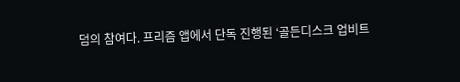덤의 참여다. 프리즘 앱에서 단독 진행된 ‘골든디스크 업비트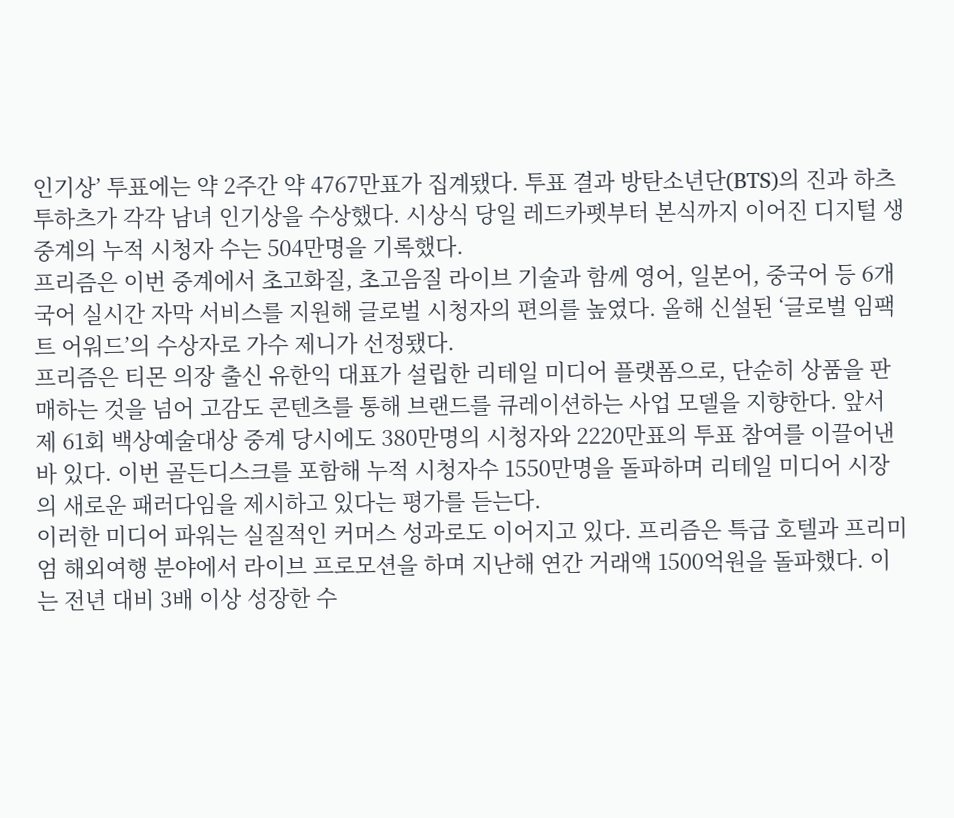인기상’ 투표에는 약 2주간 약 4767만표가 집계됐다. 투표 결과 방탄소년단(BTS)의 진과 하츠투하츠가 각각 남녀 인기상을 수상했다. 시상식 당일 레드카펫부터 본식까지 이어진 디지털 생중계의 누적 시청자 수는 504만명을 기록했다.
프리즘은 이번 중계에서 초고화질, 초고음질 라이브 기술과 함께 영어, 일본어, 중국어 등 6개 국어 실시간 자막 서비스를 지원해 글로벌 시청자의 편의를 높였다. 올해 신설된 ‘글로벌 임팩트 어워드’의 수상자로 가수 제니가 선정됐다.
프리즘은 티몬 의장 출신 유한익 대표가 설립한 리테일 미디어 플랫폼으로, 단순히 상품을 판매하는 것을 넘어 고감도 콘텐츠를 통해 브랜드를 큐레이션하는 사업 모델을 지향한다. 앞서 제 61회 백상예술대상 중계 당시에도 380만명의 시청자와 2220만표의 투표 참여를 이끌어낸 바 있다. 이번 골든디스크를 포함해 누적 시청자수 1550만명을 돌파하며 리테일 미디어 시장의 새로운 패러다임을 제시하고 있다는 평가를 듣는다.
이러한 미디어 파워는 실질적인 커머스 성과로도 이어지고 있다. 프리즘은 특급 호텔과 프리미엄 해외여행 분야에서 라이브 프로모션을 하며 지난해 연간 거래액 1500억원을 돌파했다. 이는 전년 대비 3배 이상 성장한 수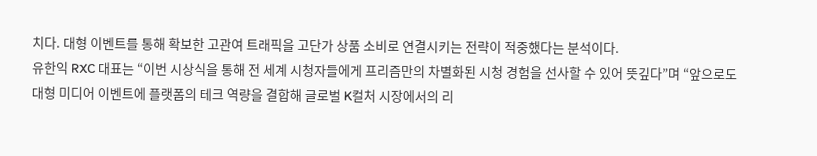치다. 대형 이벤트를 통해 확보한 고관여 트래픽을 고단가 상품 소비로 연결시키는 전략이 적중했다는 분석이다.
유한익 RXC 대표는 “이번 시상식을 통해 전 세계 시청자들에게 프리즘만의 차별화된 시청 경험을 선사할 수 있어 뜻깊다”며 “앞으로도 대형 미디어 이벤트에 플랫폼의 테크 역량을 결합해 글로벌 K컬처 시장에서의 리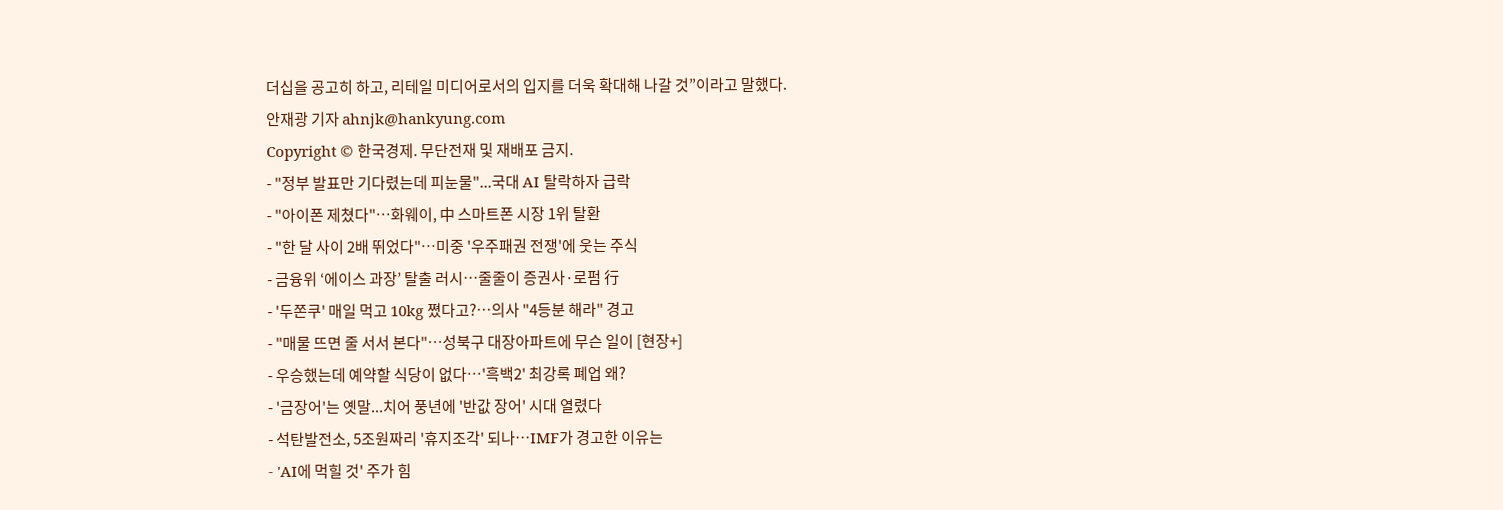더십을 공고히 하고, 리테일 미디어로서의 입지를 더욱 확대해 나갈 것”이라고 말했다.
안재광 기자 ahnjk@hankyung.com
Copyright © 한국경제. 무단전재 및 재배포 금지.
- "정부 발표만 기다렸는데 피눈물"...국대 AI 탈락하자 급락
- "아이폰 제쳤다"…화웨이, 中 스마트폰 시장 1위 탈환
- "한 달 사이 2배 뛰었다"…미중 '우주패권 전쟁'에 웃는 주식
- 금융위 ‘에이스 과장’ 탈출 러시…줄줄이 증권사·로펌 行
- '두쫀쿠' 매일 먹고 10kg 쪘다고?…의사 "4등분 해라" 경고
- "매물 뜨면 줄 서서 본다"…성북구 대장아파트에 무슨 일이 [현장+]
- 우승했는데 예약할 식당이 없다…'흑백2' 최강록 폐업 왜?
- '금장어'는 옛말...치어 풍년에 '반값 장어' 시대 열렸다
- 석탄발전소, 5조원짜리 '휴지조각' 되나…IMF가 경고한 이유는
- 'AI에 먹힐 것' 주가 힘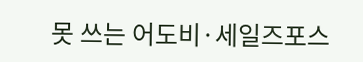못 쓰는 어도비·세일즈포스